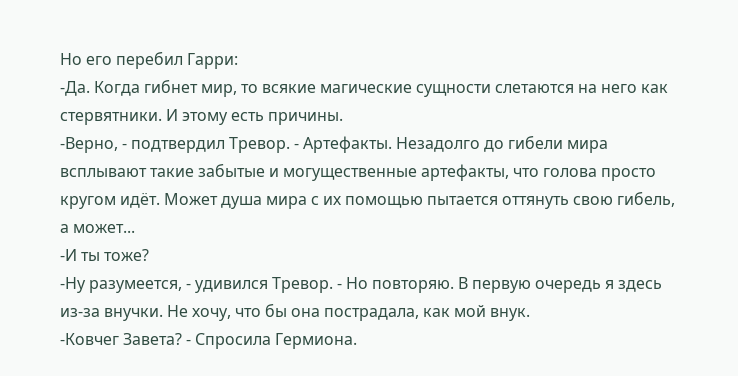Но его перебил Гарри:
-Да. Когда гибнет мир, то всякие магические сущности слетаются на него как стервятники. И этому есть причины.
-Верно, - подтвердил Тревор. - Артефакты. Незадолго до гибели мира всплывают такие забытые и могущественные артефакты, что голова просто кругом идёт. Может душа мира с их помощью пытается оттянуть свою гибель, а может...
-И ты тоже?
-Ну разумеется, - удивился Тревор. - Но повторяю. В первую очередь я здесь из-за внучки. Не хочу, что бы она пострадала, как мой внук.
-Ковчег Завета? - Спросила Гермиона.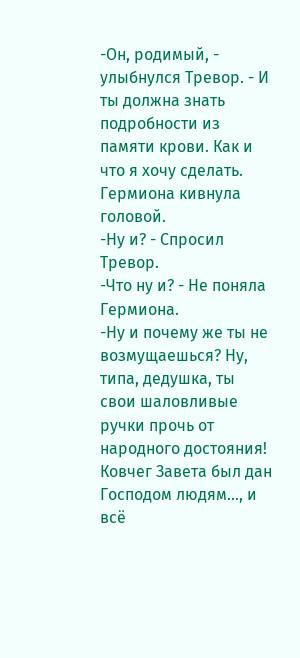-Он, родимый, - улыбнулся Тревор. - И ты должна знать подробности из памяти крови. Как и что я хочу сделать.
Гермиона кивнула головой.
-Ну и? - Спросил Тревор.
-Что ну и? - Не поняла Гермиона.
-Ну и почему же ты не возмущаешься? Ну, типа, дедушка, ты свои шаловливые ручки прочь от народного достояния! Ковчег Завета был дан Господом людям..., и всё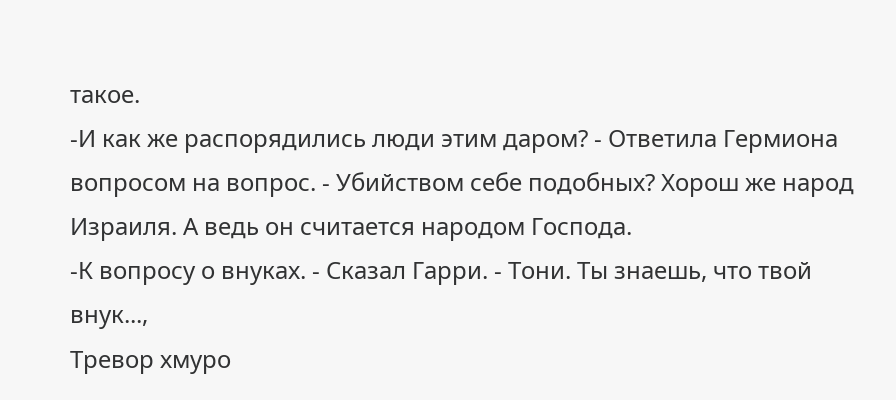такое.
-И как же распорядились люди этим даром? - Ответила Гермиона вопросом на вопрос. - Убийством себе подобных? Хорош же народ Израиля. А ведь он считается народом Господа.
-К вопросу о внуках. - Сказал Гарри. - Тони. Ты знаешь, что твой внук...,
Тревор хмуро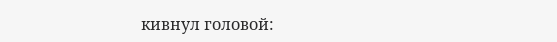кивнул головой: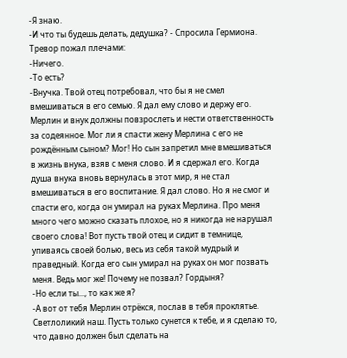-Я знаю.
-И что ты будешь делать, дедушка? - Спросила Гермиона.
Тревор пожал плечами:
-Ничего.
-То есть?
-Внучка. Твой отец потребовал, что бы я не смел вмешиваться в его семью. Я дал ему слово и держу его. Мерлин и внук должны повзрослеть и нести ответственность за содеянное. Мог ли я спасти жену Мерлина с его не рождённым сыном? Мог! Но сын запретил мне вмешиваться в жизнь внука, взяв с меня слово. И я сдержал его. Когда душа внука вновь вернулась в этот мир, я не стал вмешиваться в его воспитание. Я дал слово. Но я не смог и спасти его, когда он умирал на руках Мерлина. Про меня много чего можно сказать плохое, но я никогда не нарушал своего слова! Вот пусть твой отец и сидит в темнице, упиваясь своей болью, весь из себя такой мудрый и праведный. Когда его сын умирал на руках он мог позвать меня. Ведь мог же! Почему не позвал? Гордыня?
-Но если ты..., то как же я?
-А вот от тебя Мерлин отрёкся, послав в тебя проклятье. Светлоликий наш. Пусть только сунется к тебе, и я сделаю то, что давно должен был сделать на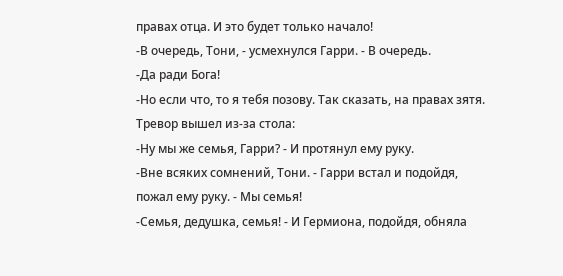правах отца. И это будет только начало!
-В очередь, Тони, - усмехнулся Гарри. - В очередь.
-Да ради Бога!
-Но если что, то я тебя позову. Так сказать, на правах зятя.
Тревор вышел из-за стола:
-Ну мы же семья, Гарри? - И протянул ему руку.
-Вне всяких сомнений, Тони. - Гарри встал и подойдя, пожал ему руку. - Мы семья!
-Семья, дедушка, семья! - И Гермиона, подойдя, обняла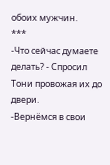обоих мужчин.
***
-Что сейчас думаете делать? - Спросил Тони провожая их до двери.
-Вернёмся в свои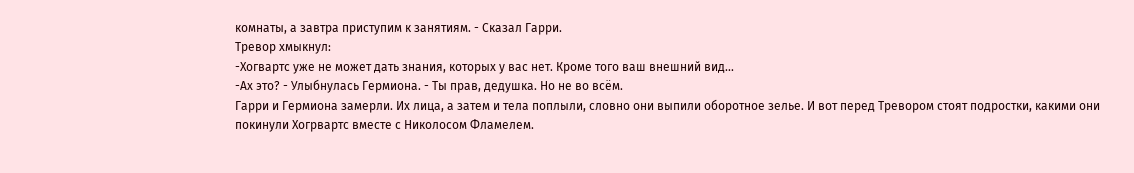комнаты, а завтра приступим к занятиям. - Сказал Гарри.
Тревор хмыкнул:
-Хогвартс уже не может дать знания, которых у вас нет. Кроме того ваш внешний вид...
-Ах это? - Улыбнулась Гермиона. - Ты прав, дедушка. Но не во всём.
Гарри и Гермиона замерли. Их лица, а затем и тела поплыли, словно они выпили оборотное зелье. И вот перед Тревором стоят подростки, какими они покинули Хогрвартс вместе с Николосом Фламелем.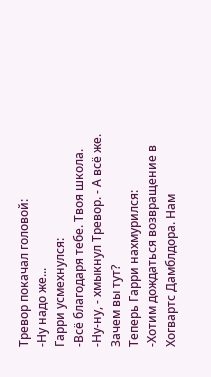Тревор покачал головой:
-Ну надо же...
Гарри усмехнулся:
-Всё благодаря тебе. Твоя школа.
-Ну-ну, - хмыкнул Тревор. - А всё же. Зачем вы тут?
Теперь Гарри нахмурился:
-Хотим дождаться возвращение в Хогвартс Дамблдора. Нам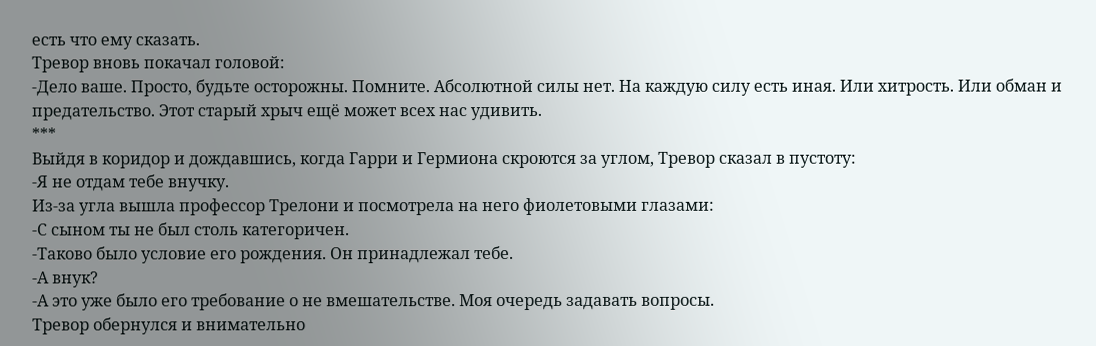есть что ему сказать.
Тревор вновь покачал головой:
-Дело ваше. Просто, будьте осторожны. Помните. Абсолютной силы нет. На каждую силу есть иная. Или хитрость. Или обман и предательство. Этот старый хрыч ещё может всех нас удивить.
***
Выйдя в коридор и дождавшись, когда Гарри и Гермиона скроются за углом, Тревор сказал в пустоту:
-Я не отдам тебе внучку.
Из-за угла вышла профессор Трелони и посмотрела на него фиолетовыми глазами:
-С сыном ты не был столь категоричен.
-Таково было условие его рождения. Он принадлежал тебе.
-А внук?
-А это уже было его требование о не вмешательстве. Моя очередь задавать вопросы.
Тревор обернулся и внимательно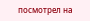посмотрел на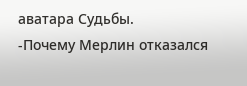аватара Судьбы.
-Почему Мерлин отказался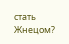стать Жнецом?